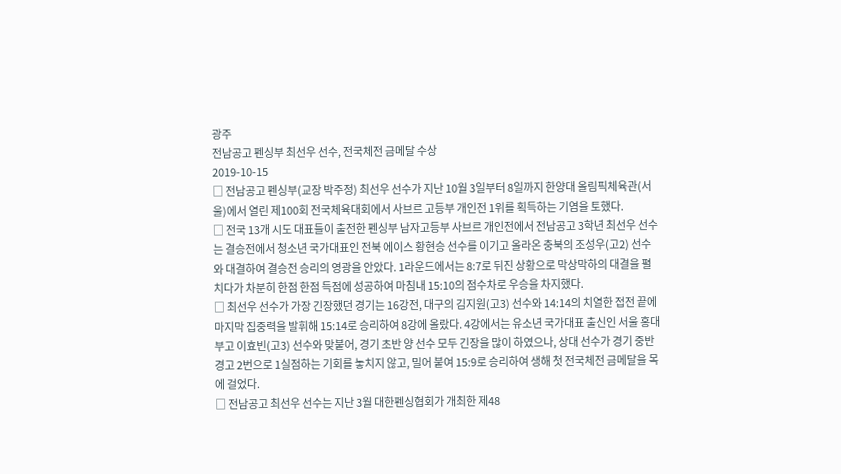광주
전남공고 펜싱부 최선우 선수, 전국체전 금메달 수상
2019-10-15
□ 전남공고 펜싱부(교장 박주정) 최선우 선수가 지난 10월 3일부터 8일까지 한양대 올림픽체육관(서울)에서 열린 제100회 전국체육대회에서 사브르 고등부 개인전 1위를 획득하는 기염을 토했다.
□ 전국 13개 시도 대표들이 출전한 펜싱부 남자고등부 사브르 개인전에서 전남공고 3학년 최선우 선수는 결승전에서 청소년 국가대표인 전북 에이스 황현승 선수를 이기고 올라온 충북의 조성우(고2) 선수와 대결하여 결승전 승리의 영광을 안았다. 1라운드에서는 8:7로 뒤진 상황으로 막상막하의 대결을 펼치다가 차분히 한점 한점 득점에 성공하여 마침내 15:10의 점수차로 우승을 차지했다.
□ 최선우 선수가 가장 긴장했던 경기는 16강전, 대구의 김지원(고3) 선수와 14:14의 치열한 접전 끝에 마지막 집중력을 발휘해 15:14로 승리하여 8강에 올랐다. 4강에서는 유소년 국가대표 출신인 서울 홍대부고 이효빈(고3) 선수와 맞붙어, 경기 초반 양 선수 모두 긴장을 많이 하였으나, 상대 선수가 경기 중반 경고 2번으로 1실점하는 기회를 놓치지 않고, 밀어 붙여 15:9로 승리하여 생해 첫 전국체전 금메달을 목에 걸었다.
□ 전남공고 최선우 선수는 지난 3월 대한펜싱협회가 개최한 제48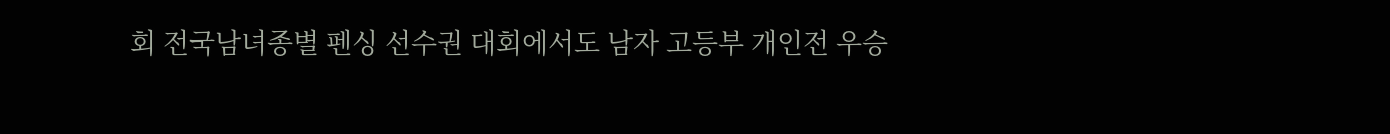회 전국남녀종별 펜싱 선수권 대회에서도 남자 고등부 개인전 우승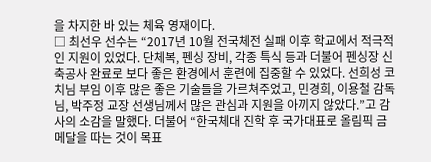을 차지한 바 있는 체육 영재이다.
□ 최선우 선수는 “2017년 10월 전국체전 실패 이후 학교에서 적극적인 지원이 있었다. 단체복, 펜싱 장비, 각종 특식 등과 더불어 펜싱장 신축공사 완료로 보다 좋은 환경에서 훈련에 집중할 수 있었다. 선희성 코치님 부임 이후 많은 좋은 기술들을 가르쳐주었고, 민경희, 이용철 감독님, 박주정 교장 선생님께서 많은 관심과 지원을 아끼지 않았다.”고 감사의 소감을 말했다. 더불어 “한국체대 진학 후 국가대표로 올림픽 금메달을 따는 것이 목표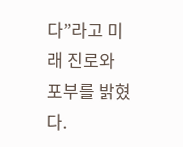다”라고 미래 진로와 포부를 밝혔다.